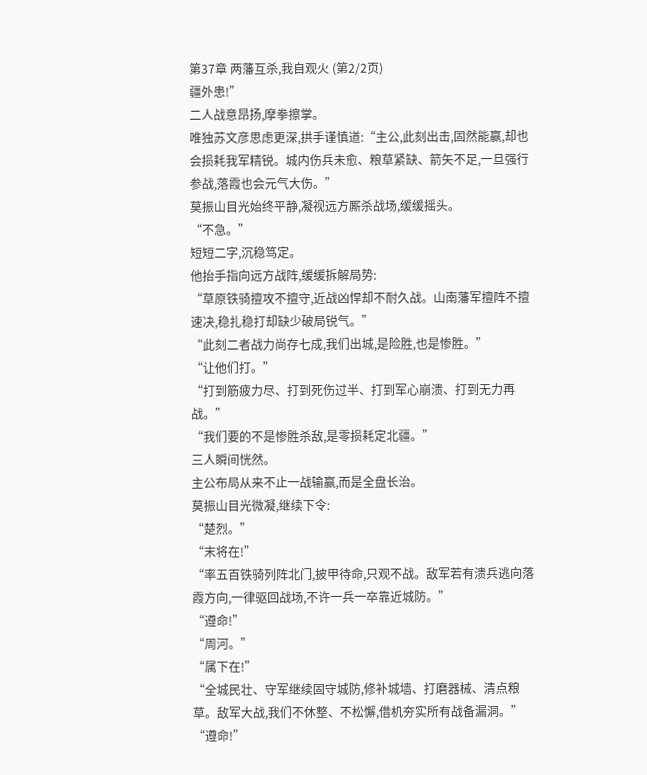第37章 两藩互杀,我自观火 (第2/2页)
疆外患!”
二人战意昂扬,摩拳擦掌。
唯独苏文彦思虑更深,拱手谨慎道:“主公,此刻出击,固然能赢,却也会损耗我军精锐。城内伤兵未愈、粮草紧缺、箭矢不足,一旦强行参战,落霞也会元气大伤。”
莫振山目光始终平静,凝视远方厮杀战场,缓缓摇头。
“不急。”
短短二字,沉稳笃定。
他抬手指向远方战阵,缓缓拆解局势:
“草原铁骑擅攻不擅守,近战凶悍却不耐久战。山南藩军擅阵不擅速决,稳扎稳打却缺少破局锐气。”
“此刻二者战力尚存七成,我们出城,是险胜,也是惨胜。”
“让他们打。”
“打到筋疲力尽、打到死伤过半、打到军心崩溃、打到无力再战。”
“我们要的不是惨胜杀敌,是零损耗定北疆。”
三人瞬间恍然。
主公布局从来不止一战输赢,而是全盘长治。
莫振山目光微凝,继续下令:
“楚烈。”
“末将在!”
“率五百铁骑列阵北门,披甲待命,只观不战。敌军若有溃兵逃向落霞方向,一律驱回战场,不许一兵一卒靠近城防。”
“遵命!”
“周河。”
“属下在!”
“全城民壮、守军继续固守城防,修补城墙、打磨器械、清点粮草。敌军大战,我们不休整、不松懈,借机夯实所有战备漏洞。”
“遵命!”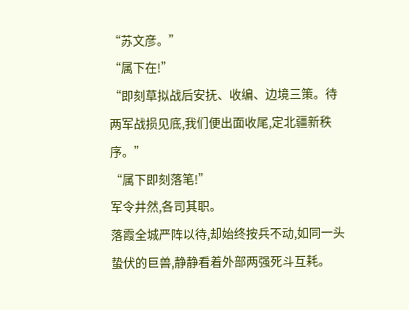“苏文彦。”
“属下在!”
“即刻草拟战后安抚、收编、边境三策。待两军战损见底,我们便出面收尾,定北疆新秩序。”
“属下即刻落笔!”
军令井然,各司其职。
落霞全城严阵以待,却始终按兵不动,如同一头蛰伏的巨兽,静静看着外部两强死斗互耗。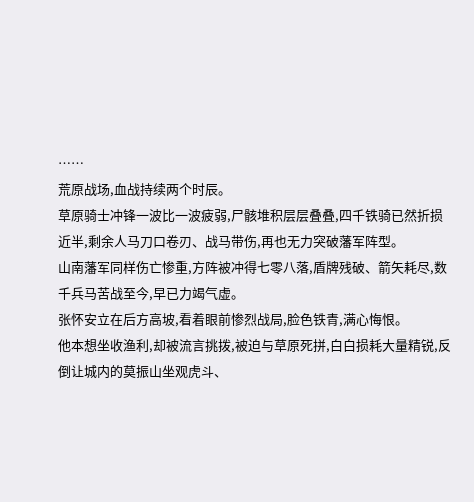……
荒原战场,血战持续两个时辰。
草原骑士冲锋一波比一波疲弱,尸骸堆积层层叠叠,四千铁骑已然折损近半,剩余人马刀口卷刃、战马带伤,再也无力突破藩军阵型。
山南藩军同样伤亡惨重,方阵被冲得七零八落,盾牌残破、箭矢耗尽,数千兵马苦战至今,早已力竭气虚。
张怀安立在后方高坡,看着眼前惨烈战局,脸色铁青,满心悔恨。
他本想坐收渔利,却被流言挑拨,被迫与草原死拼,白白损耗大量精锐,反倒让城内的莫振山坐观虎斗、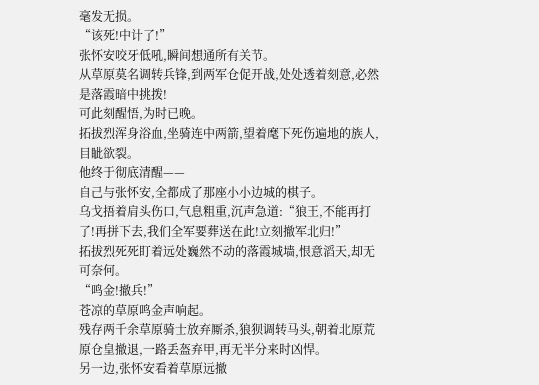毫发无损。
“该死!中计了!”
张怀安咬牙低吼,瞬间想通所有关节。
从草原莫名调转兵锋,到两军仓促开战,处处透着刻意,必然是落霞暗中挑拨!
可此刻醒悟,为时已晚。
拓拔烈浑身浴血,坐骑连中两箭,望着麾下死伤遍地的族人,目眦欲裂。
他终于彻底清醒——
自己与张怀安,全都成了那座小小边城的棋子。
乌戈捂着肩头伤口,气息粗重,沉声急道:“狼王,不能再打了!再拼下去,我们全军要葬送在此!立刻撤军北归!”
拓拔烈死死盯着远处巍然不动的落霞城墙,恨意滔天,却无可奈何。
“鸣金!撤兵!”
苍凉的草原鸣金声响起。
残存两千余草原骑士放弃厮杀,狼狈调转马头,朝着北原荒原仓皇撤退,一路丢盔弃甲,再无半分来时凶悍。
另一边,张怀安看着草原远撤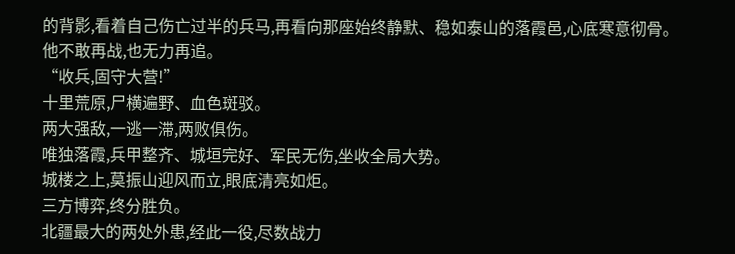的背影,看着自己伤亡过半的兵马,再看向那座始终静默、稳如泰山的落霞邑,心底寒意彻骨。
他不敢再战,也无力再追。
“收兵,固守大营!”
十里荒原,尸横遍野、血色斑驳。
两大强敌,一逃一滞,两败俱伤。
唯独落霞,兵甲整齐、城垣完好、军民无伤,坐收全局大势。
城楼之上,莫振山迎风而立,眼底清亮如炬。
三方博弈,终分胜负。
北疆最大的两处外患,经此一役,尽数战力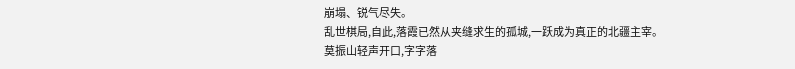崩塌、锐气尽失。
乱世棋局,自此,落霞已然从夹缝求生的孤城,一跃成为真正的北疆主宰。
莫振山轻声开口,字字落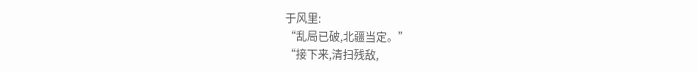于风里:
“乱局已破,北疆当定。”
“接下来,清扫残敌,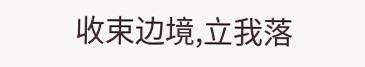收束边境,立我落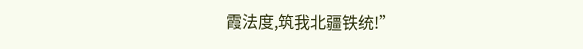霞法度,筑我北疆铁统!”